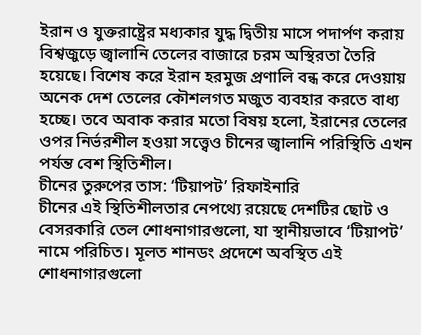ইরান ও যুক্তরাষ্ট্রের মধ্যকার যুদ্ধ দ্বিতীয় মাসে পদার্পণ করায় বিশ্বজুড়ে জ্বালানি তেলের বাজারে চরম অস্থিরতা তৈরি হয়েছে। বিশেষ করে ইরান হরমুজ প্রণালি বন্ধ করে দেওয়ায় অনেক দেশ তেলের কৌশলগত মজুত ব্যবহার করতে বাধ্য হচ্ছে। তবে অবাক করার মতো বিষয় হলো, ইরানের তেলের ওপর নির্ভরশীল হওয়া সত্ত্বেও চীনের জ্বালানি পরিস্থিতি এখন পর্যন্ত বেশ স্থিতিশীল।
চীনের তুরুপের তাস: ‘টিয়াপট’ রিফাইনারি
চীনের এই স্থিতিশীলতার নেপথ্যে রয়েছে দেশটির ছোট ও বেসরকারি তেল শোধনাগারগুলো, যা স্থানীয়ভাবে ‘টিয়াপট’ নামে পরিচিত। মূলত শানডং প্রদেশে অবস্থিত এই শোধনাগারগুলো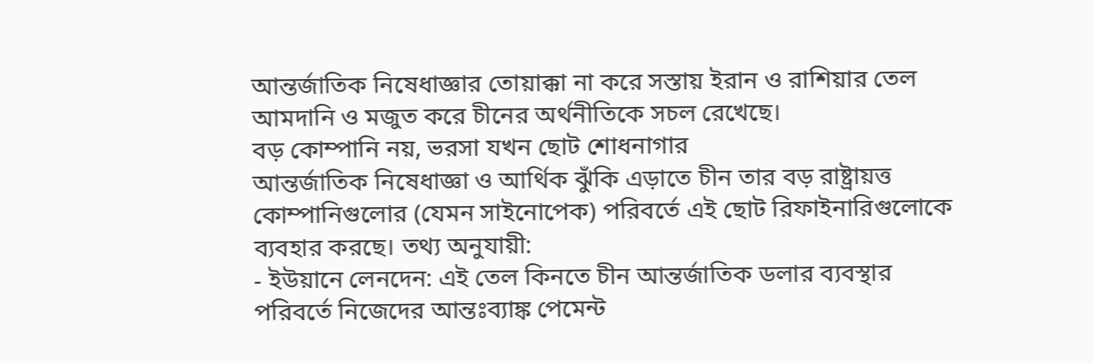আন্তর্জাতিক নিষেধাজ্ঞার তোয়াক্কা না করে সস্তায় ইরান ও রাশিয়ার তেল আমদানি ও মজুত করে চীনের অর্থনীতিকে সচল রেখেছে।
বড় কোম্পানি নয়, ভরসা যখন ছোট শোধনাগার
আন্তর্জাতিক নিষেধাজ্ঞা ও আর্থিক ঝুঁকি এড়াতে চীন তার বড় রাষ্ট্রায়ত্ত কোম্পানিগুলোর (যেমন সাইনোপেক) পরিবর্তে এই ছোট রিফাইনারিগুলোকে ব্যবহার করছে। তথ্য অনুযায়ী:
- ইউয়ানে লেনদেন: এই তেল কিনতে চীন আন্তর্জাতিক ডলার ব্যবস্থার পরিবর্তে নিজেদের আন্তঃব্যাঙ্ক পেমেন্ট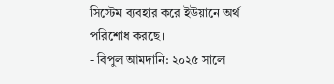সিস্টেম ব্যবহার করে ইউয়ানে অর্থ পরিশোধ করছে।
- বিপুল আমদানি: ২০২৫ সালে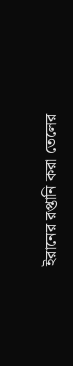ইরানের রপ্তানি করা তেলের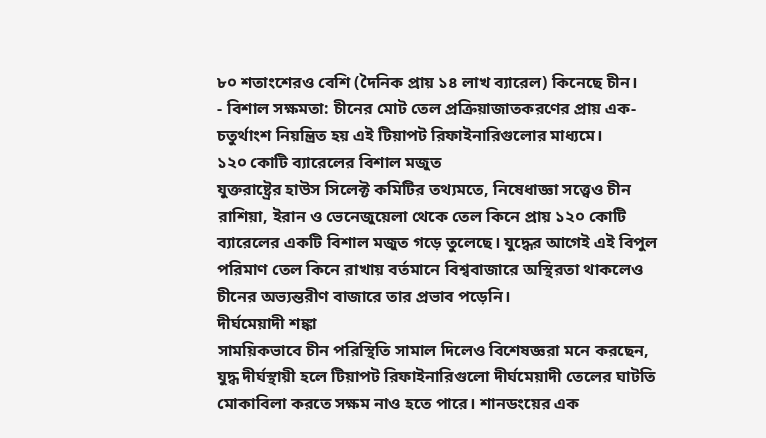৮০ শতাংশেরও বেশি (দৈনিক প্রায় ১৪ লাখ ব্যারেল) কিনেছে চীন।
- বিশাল সক্ষমতা: চীনের মোট তেল প্রক্রিয়াজাতকরণের প্রায় এক-চতুর্থাংশ নিয়ন্ত্রিত হয় এই টিয়াপট রিফাইনারিগুলোর মাধ্যমে।
১২০ কোটি ব্যারেলের বিশাল মজুত
যুক্তরাষ্ট্রের হাউস সিলেক্ট কমিটির তথ্যমতে, নিষেধাজ্ঞা সত্ত্বেও চীন রাশিয়া, ইরান ও ভেনেজুয়েলা থেকে তেল কিনে প্রায় ১২০ কোটি ব্যারেলের একটি বিশাল মজুত গড়ে তুলেছে। যুদ্ধের আগেই এই বিপুল পরিমাণ তেল কিনে রাখায় বর্তমানে বিশ্ববাজারে অস্থিরতা থাকলেও চীনের অভ্যন্তরীণ বাজারে তার প্রভাব পড়েনি।
দীর্ঘমেয়াদী শঙ্কা
সাময়িকভাবে চীন পরিস্থিতি সামাল দিলেও বিশেষজ্ঞরা মনে করছেন, যুদ্ধ দীর্ঘস্থায়ী হলে টিয়াপট রিফাইনারিগুলো দীর্ঘমেয়াদী তেলের ঘাটতি মোকাবিলা করতে সক্ষম নাও হতে পারে। শানডংয়ের এক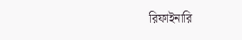রিফাইনারি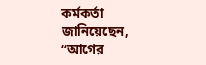কর্মকর্তা জানিয়েছেন, “আগের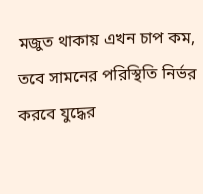মজুত থাকায় এখন চাপ কম, তবে সামনের পরিস্থিতি নির্ভর করবে যুদ্ধের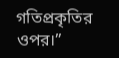গতিপ্রকৃতির ওপর।”